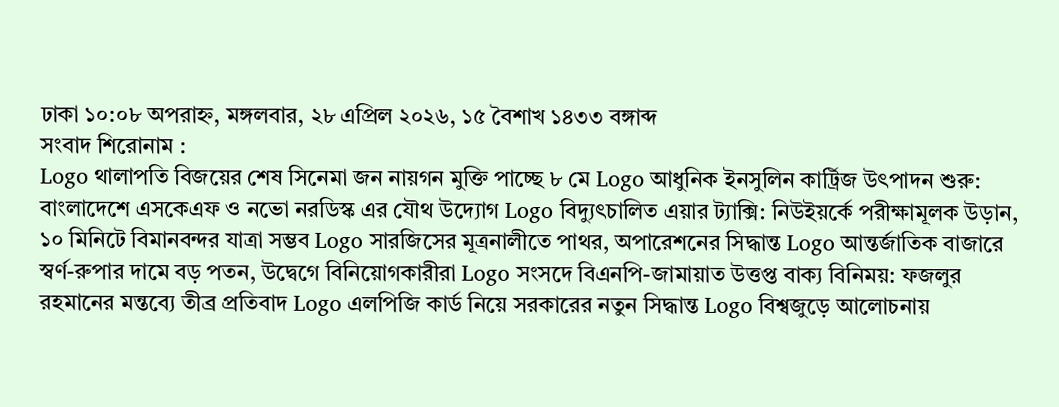ঢাকা ১০:০৮ অপরাহ্ন, মঙ্গলবার, ২৮ এপ্রিল ২০২৬, ১৫ বৈশাখ ১৪৩৩ বঙ্গাব্দ
সংবাদ শিরোনাম :
Logo থালাপতি বিজয়ের শেষ সিনেমা জন নায়গন মুক্তি পাচ্ছে ৮ মে Logo আধুনিক ইনসুলিন কার্ট্রিজ উৎপাদন শুরু: বাংলাদেশে এসকেএফ ও নভো নরডিস্ক এর যৌথ উদ্যোগ Logo বিদ্যুৎচালিত এয়ার ট্যাক্সি: নিউইয়র্কে পরীক্ষামূলক উড়ান, ১০ মিনিটে বিমানবন্দর যাত্রা সম্ভব Logo সারজিসের মূত্রনালীতে পাথর, অপারেশনের সিদ্ধান্ত Logo আন্তর্জাতিক বাজারে স্বর্ণ-রুপার দামে বড় পতন, উদ্বেগে বিনিয়োগকারীরা Logo সংসদে বিএনপি-জামায়াত উত্তপ্ত বাক্য বিনিময়: ফজলুর রহমানের মন্তব্যে তীব্র প্রতিবাদ Logo এলপিজি কার্ড নিয়ে সরকারের নতুন সিদ্ধান্ত Logo বিশ্বজুড়ে আলোচনায়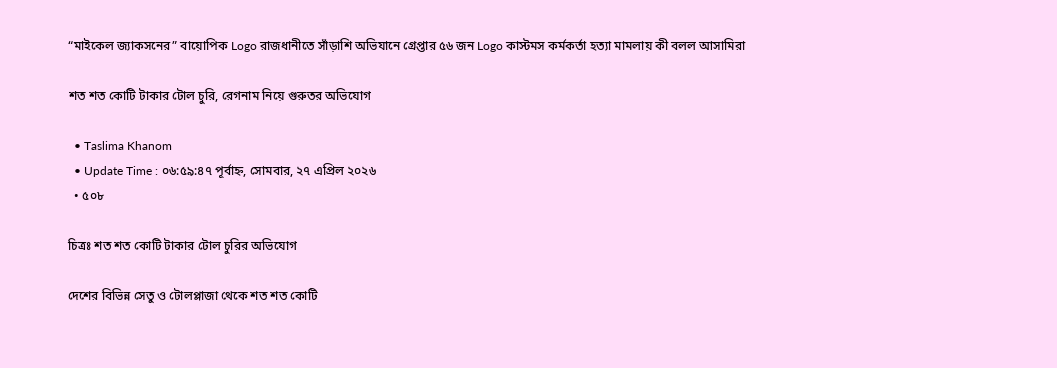“মাইকেল জ্যাকসনের” বায়োপিক Logo রাজধানীতে সাঁড়াশি অভিযানে গ্রেপ্তার ৫৬ জন Logo কাস্টমস কর্মকর্তা হত্যা মামলায় কী বলল আসামিরা

শত শত কোটি টাকার টোল চুরি, রেগনাম নিয়ে গুরুতর অভিযোগ

  • Taslima Khanom
  • Update Time : ০৬:৫৯:৪৭ পূর্বাহ্ন, সোমবার, ২৭ এপ্রিল ২০২৬
  • ৫০৮

চিত্রঃ শত শত কোটি টাকার টোল চুরির অভিযোগ

দেশের বিভিন্ন সেতু ও টোলপ্লাজা থেকে শত শত কোটি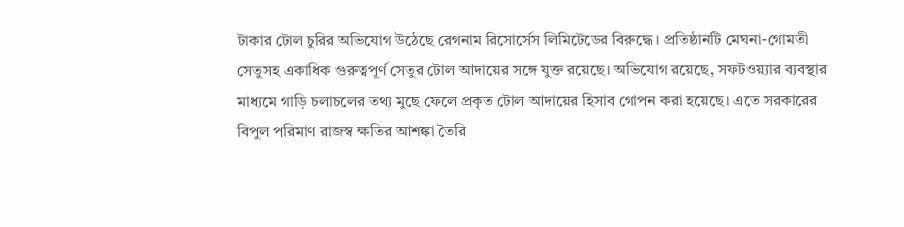টাকার টোল চুরির অভিযোগ উঠেছে রেগনাম রিসোর্সেস লিমিটেডের বিরুদ্ধে। প্রতিষ্ঠানটি মেঘনা-গোমতী সেতুসহ একাধিক গুরুত্বপূর্ণ সেতুর টোল আদায়ের সঙ্গে যুক্ত রয়েছে। অভিযোগ রয়েছে, সফটওয়্যার ব্যবস্থার মাধ্যমে গাড়ি চলাচলের তথ্য মুছে ফেলে প্রকৃত টোল আদায়ের হিসাব গোপন করা হয়েছে। এতে সরকারের বিপুল পরিমাণ রাজস্ব ক্ষতির আশঙ্কা তৈরি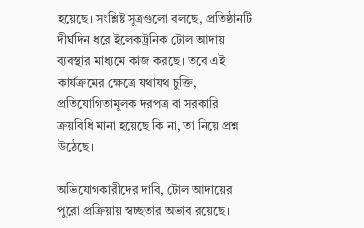হয়েছে। সংশ্লিষ্ট সূত্রগুলো বলছে, প্রতিষ্ঠানটি দীর্ঘদিন ধরে ইলেকট্রনিক টোল আদায় ব্যবস্থার মাধ্যমে কাজ করছে। তবে এই কার্যক্রমের ক্ষেত্রে যথাযথ চুক্তি, প্রতিযোগিতামূলক দরপত্র বা সরকারি ক্রয়বিধি মানা হয়েছে কি না, তা নিয়ে প্রশ্ন উঠেছে।

অভিযোগকারীদের দাবি, টোল আদায়ের পুরো প্রক্রিয়ায় স্বচ্ছতার অভাব রয়েছে।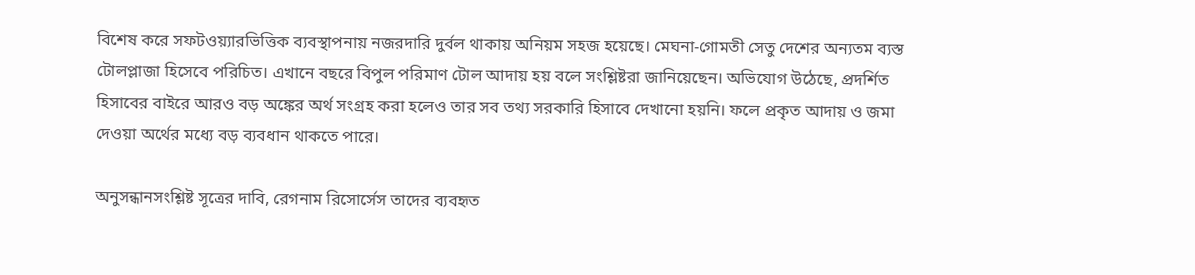বিশেষ করে সফটওয়্যারভিত্তিক ব্যবস্থাপনায় নজরদারি দুর্বল থাকায় অনিয়ম সহজ হয়েছে। মেঘনা-গোমতী সেতু দেশের অন্যতম ব্যস্ত টোলপ্লাজা হিসেবে পরিচিত। এখানে বছরে বিপুল পরিমাণ টোল আদায় হয় বলে সংশ্লিষ্টরা জানিয়েছেন। অভিযোগ উঠেছে, প্রদর্শিত হিসাবের বাইরে আরও বড় অঙ্কের অর্থ সংগ্রহ করা হলেও তার সব তথ্য সরকারি হিসাবে দেখানো হয়নি। ফলে প্রকৃত আদায় ও জমা দেওয়া অর্থের মধ্যে বড় ব্যবধান থাকতে পারে।

অনুসন্ধানসংশ্লিষ্ট সূত্রের দাবি, রেগনাম রিসোর্সেস তাদের ব্যবহৃত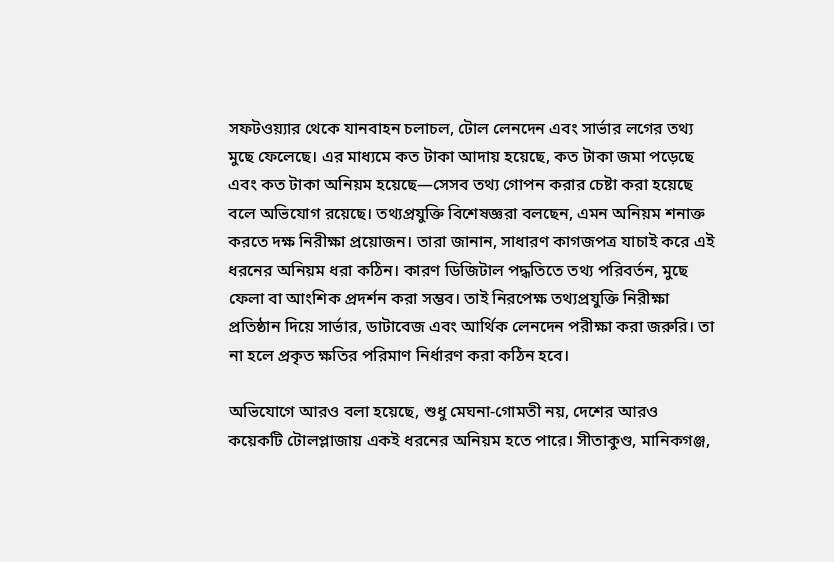সফটওয়্যার থেকে যানবাহন চলাচল, টোল লেনদেন এবং সার্ভার লগের তথ্য মুছে ফেলেছে। এর মাধ্যমে কত টাকা আদায় হয়েছে, কত টাকা জমা পড়েছে এবং কত টাকা অনিয়ম হয়েছে—সেসব তথ্য গোপন করার চেষ্টা করা হয়েছে বলে অভিযোগ রয়েছে। তথ্যপ্রযুক্তি বিশেষজ্ঞরা বলছেন, এমন অনিয়ম শনাক্ত করতে দক্ষ নিরীক্ষা প্রয়োজন। তারা জানান, সাধারণ কাগজপত্র যাচাই করে এই ধরনের অনিয়ম ধরা কঠিন। কারণ ডিজিটাল পদ্ধতিতে তথ্য পরিবর্তন, মুছে ফেলা বা আংশিক প্রদর্শন করা সম্ভব। তাই নিরপেক্ষ তথ্যপ্রযুক্তি নিরীক্ষা প্রতিষ্ঠান দিয়ে সার্ভার, ডাটাবেজ এবং আর্থিক লেনদেন পরীক্ষা করা জরুরি। তা না হলে প্রকৃত ক্ষতির পরিমাণ নির্ধারণ করা কঠিন হবে।

অভিযোগে আরও বলা হয়েছে, শুধু মেঘনা-গোমতী নয়, দেশের আরও কয়েকটি টোলপ্লাজায় একই ধরনের অনিয়ম হতে পারে। সীতাকুণ্ড, মানিকগঞ্জ,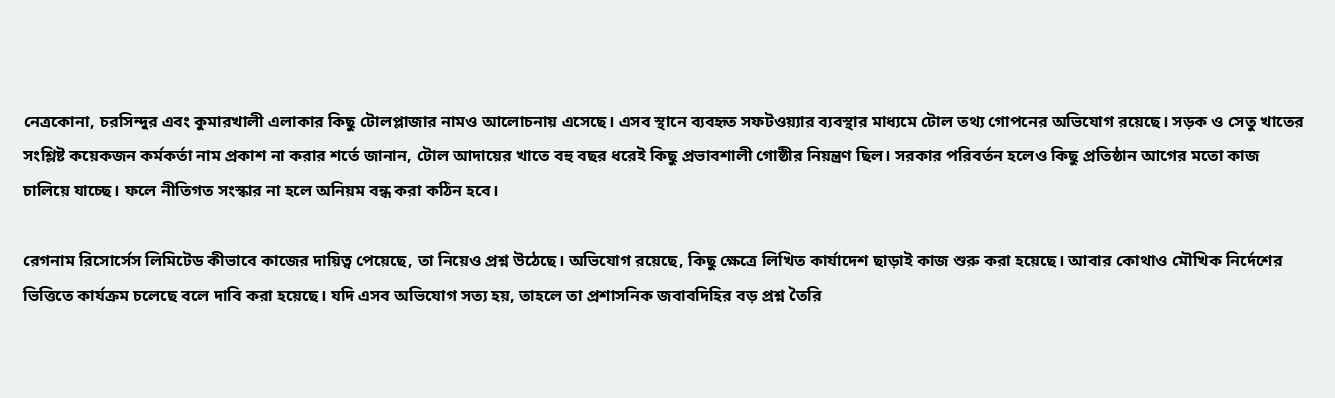নেত্রকোনা, চরসিন্দুর এবং কুমারখালী এলাকার কিছু টোলপ্লাজার নামও আলোচনায় এসেছে। এসব স্থানে ব্যবহৃত সফটওয়্যার ব্যবস্থার মাধ্যমে টোল তথ্য গোপনের অভিযোগ রয়েছে। সড়ক ও সেতু খাতের সংশ্লিষ্ট কয়েকজন কর্মকর্তা নাম প্রকাশ না করার শর্তে জানান, টোল আদায়ের খাতে বহু বছর ধরেই কিছু প্রভাবশালী গোষ্ঠীর নিয়ন্ত্রণ ছিল। সরকার পরিবর্তন হলেও কিছু প্রতিষ্ঠান আগের মতো কাজ চালিয়ে যাচ্ছে। ফলে নীতিগত সংস্কার না হলে অনিয়ম বন্ধ করা কঠিন হবে।

রেগনাম রিসোর্সেস লিমিটেড কীভাবে কাজের দায়িত্ব পেয়েছে, তা নিয়েও প্রশ্ন উঠেছে। অভিযোগ রয়েছে, কিছু ক্ষেত্রে লিখিত কার্যাদেশ ছাড়াই কাজ শুরু করা হয়েছে। আবার কোথাও মৌখিক নির্দেশের ভিত্তিতে কার্যক্রম চলেছে বলে দাবি করা হয়েছে। যদি এসব অভিযোগ সত্য হয়, তাহলে তা প্রশাসনিক জবাবদিহির বড় প্রশ্ন তৈরি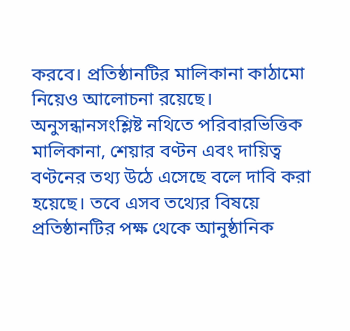করবে। প্রতিষ্ঠানটির মালিকানা কাঠামো নিয়েও আলোচনা রয়েছে। অনুসন্ধানসংশ্লিষ্ট নথিতে পরিবারভিত্তিক মালিকানা, শেয়ার বণ্টন এবং দায়িত্ব বণ্টনের তথ্য উঠে এসেছে বলে দাবি করা হয়েছে। তবে এসব তথ্যের বিষয়ে প্রতিষ্ঠানটির পক্ষ থেকে আনুষ্ঠানিক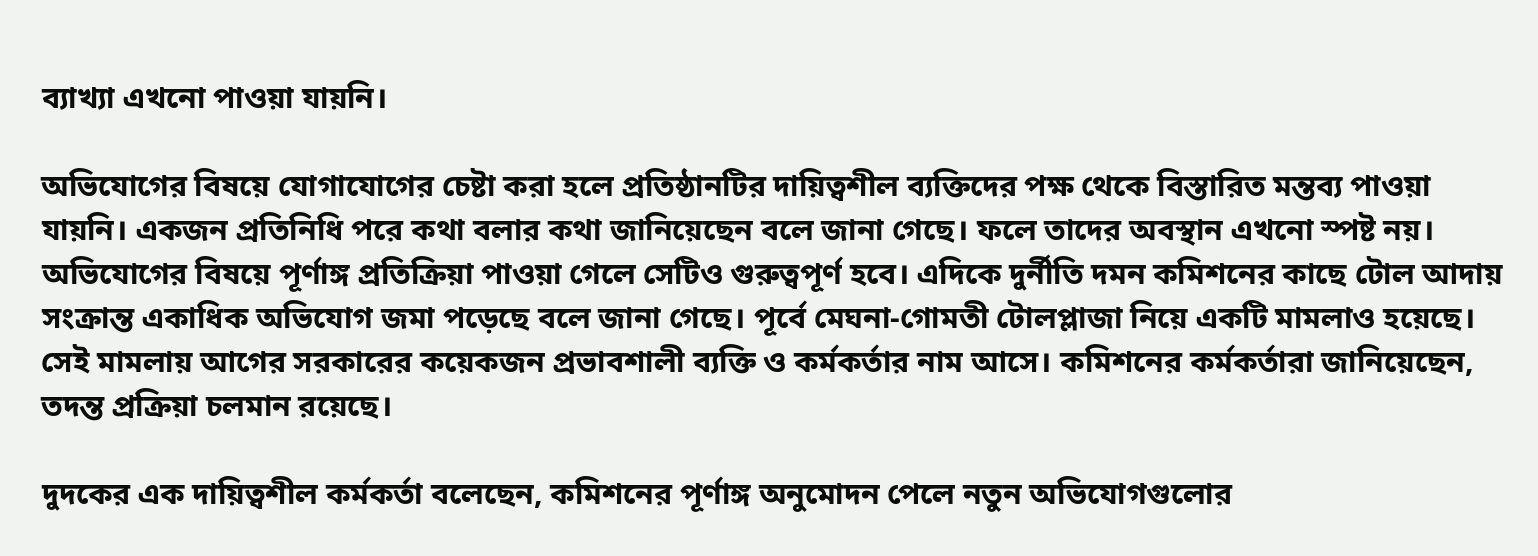ব্যাখ্যা এখনো পাওয়া যায়নি।

অভিযোগের বিষয়ে যোগাযোগের চেষ্টা করা হলে প্রতিষ্ঠানটির দায়িত্বশীল ব্যক্তিদের পক্ষ থেকে বিস্তারিত মন্তব্য পাওয়া যায়নি। একজন প্রতিনিধি পরে কথা বলার কথা জানিয়েছেন বলে জানা গেছে। ফলে তাদের অবস্থান এখনো স্পষ্ট নয়। অভিযোগের বিষয়ে পূর্ণাঙ্গ প্রতিক্রিয়া পাওয়া গেলে সেটিও গুরুত্বপূর্ণ হবে। এদিকে দুর্নীতি দমন কমিশনের কাছে টোল আদায় সংক্রান্ত একাধিক অভিযোগ জমা পড়েছে বলে জানা গেছে। পূর্বে মেঘনা-গোমতী টোলপ্লাজা নিয়ে একটি মামলাও হয়েছে। সেই মামলায় আগের সরকারের কয়েকজন প্রভাবশালী ব্যক্তি ও কর্মকর্তার নাম আসে। কমিশনের কর্মকর্তারা জানিয়েছেন, তদন্ত প্রক্রিয়া চলমান রয়েছে।

দুদকের এক দায়িত্বশীল কর্মকর্তা বলেছেন, কমিশনের পূর্ণাঙ্গ অনুমোদন পেলে নতুন অভিযোগগুলোর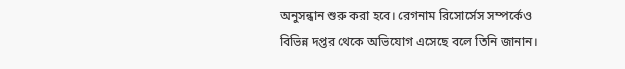অনুসন্ধান শুরু করা হবে। রেগনাম রিসোর্সেস সম্পর্কেও বিভিন্ন দপ্তর থেকে অভিযোগ এসেছে বলে তিনি জানান।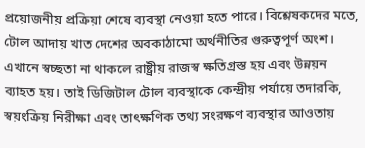প্রয়োজনীয় প্রক্রিয়া শেষে ব্যবস্থা নেওয়া হতে পারে। বিশ্লেষকদের মতে, টোল আদায় খাত দেশের অবকাঠামো অর্থনীতির গুরুত্বপূর্ণ অংশ। এখানে স্বচ্ছতা না থাকলে রাষ্ট্রীয় রাজস্ব ক্ষতিগ্রস্ত হয় এবং উন্নয়ন ব্যাহত হয়। তাই ডিজিটাল টোল ব্যবস্থাকে কেন্দ্রীয় পর্যায়ে তদারকি, স্বয়ংক্রিয় নিরীক্ষা এবং তাৎক্ষণিক তথ্য সংরক্ষণ ব্যবস্থার আওতায়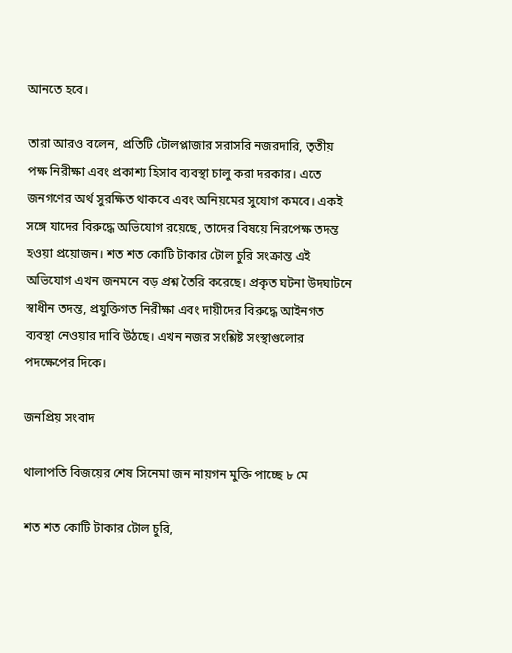আনতে হবে।

তারা আরও বলেন, প্রতিটি টোলপ্লাজার সরাসরি নজরদারি, তৃতীয় পক্ষ নিরীক্ষা এবং প্রকাশ্য হিসাব ব্যবস্থা চালু করা দরকার। এতে জনগণের অর্থ সুরক্ষিত থাকবে এবং অনিয়মের সুযোগ কমবে। একই সঙ্গে যাদের বিরুদ্ধে অভিযোগ রয়েছে, তাদের বিষয়ে নিরপেক্ষ তদন্ত হওয়া প্রয়োজন। শত শত কোটি টাকার টোল চুরি সংক্রান্ত এই অভিযোগ এখন জনমনে বড় প্রশ্ন তৈরি করেছে। প্রকৃত ঘটনা উদঘাটনে স্বাধীন তদন্ত, প্রযুক্তিগত নিরীক্ষা এবং দায়ীদের বিরুদ্ধে আইনগত ব্যবস্থা নেওয়ার দাবি উঠছে। এখন নজর সংশ্লিষ্ট সংস্থাগুলোর পদক্ষেপের দিকে।

জনপ্রিয় সংবাদ

থালাপতি বিজয়ের শেষ সিনেমা জন নায়গন মুক্তি পাচ্ছে ৮ মে

শত শত কোটি টাকার টোল চুরি,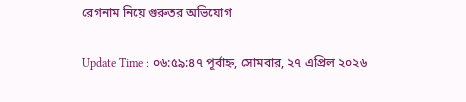রেগনাম নিয়ে গুরুতর অভিযোগ

Update Time : ০৬:৫৯:৪৭ পূর্বাহ্ন, সোমবার, ২৭ এপ্রিল ২০২৬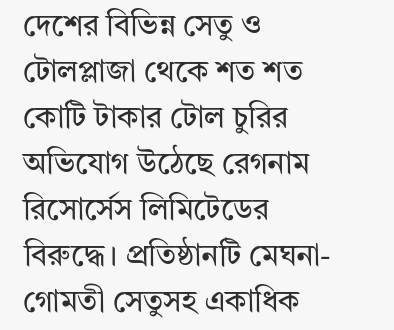দেশের বিভিন্ন সেতু ও টোলপ্লাজা থেকে শত শত কোটি টাকার টোল চুরির অভিযোগ উঠেছে রেগনাম রিসোর্সেস লিমিটেডের বিরুদ্ধে। প্রতিষ্ঠানটি মেঘনা-গোমতী সেতুসহ একাধিক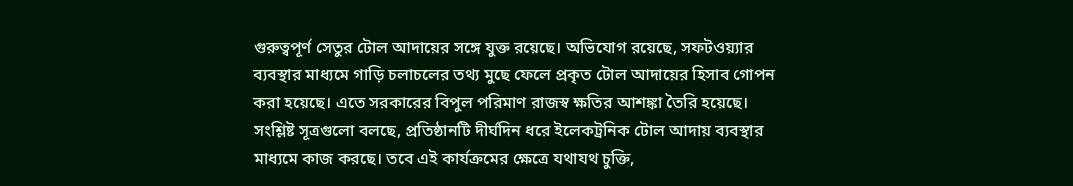গুরুত্বপূর্ণ সেতুর টোল আদায়ের সঙ্গে যুক্ত রয়েছে। অভিযোগ রয়েছে, সফটওয়্যার ব্যবস্থার মাধ্যমে গাড়ি চলাচলের তথ্য মুছে ফেলে প্রকৃত টোল আদায়ের হিসাব গোপন করা হয়েছে। এতে সরকারের বিপুল পরিমাণ রাজস্ব ক্ষতির আশঙ্কা তৈরি হয়েছে। সংশ্লিষ্ট সূত্রগুলো বলছে, প্রতিষ্ঠানটি দীর্ঘদিন ধরে ইলেকট্রনিক টোল আদায় ব্যবস্থার মাধ্যমে কাজ করছে। তবে এই কার্যক্রমের ক্ষেত্রে যথাযথ চুক্তি,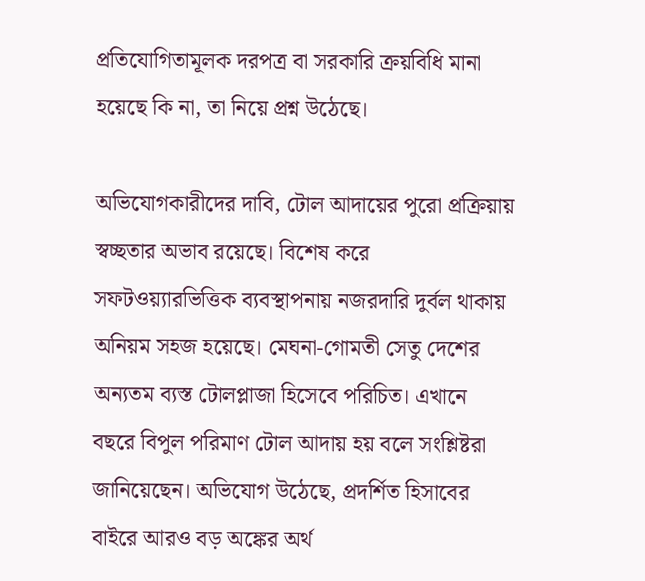প্রতিযোগিতামূলক দরপত্র বা সরকারি ক্রয়বিধি মানা হয়েছে কি না, তা নিয়ে প্রশ্ন উঠেছে।

অভিযোগকারীদের দাবি, টোল আদায়ের পুরো প্রক্রিয়ায় স্বচ্ছতার অভাব রয়েছে। বিশেষ করে সফটওয়্যারভিত্তিক ব্যবস্থাপনায় নজরদারি দুর্বল থাকায় অনিয়ম সহজ হয়েছে। মেঘনা-গোমতী সেতু দেশের অন্যতম ব্যস্ত টোলপ্লাজা হিসেবে পরিচিত। এখানে বছরে বিপুল পরিমাণ টোল আদায় হয় বলে সংশ্লিষ্টরা জানিয়েছেন। অভিযোগ উঠেছে, প্রদর্শিত হিসাবের বাইরে আরও বড় অঙ্কের অর্থ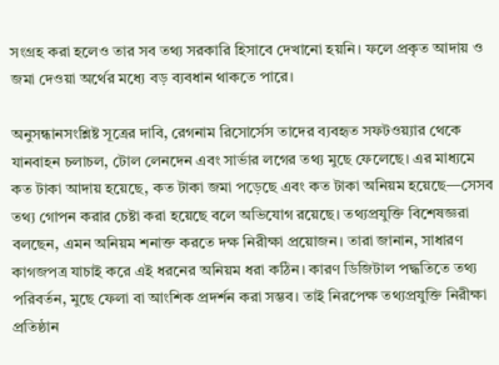সংগ্রহ করা হলেও তার সব তথ্য সরকারি হিসাবে দেখানো হয়নি। ফলে প্রকৃত আদায় ও জমা দেওয়া অর্থের মধ্যে বড় ব্যবধান থাকতে পারে।

অনুসন্ধানসংশ্লিষ্ট সূত্রের দাবি, রেগনাম রিসোর্সেস তাদের ব্যবহৃত সফটওয়্যার থেকে যানবাহন চলাচল, টোল লেনদেন এবং সার্ভার লগের তথ্য মুছে ফেলেছে। এর মাধ্যমে কত টাকা আদায় হয়েছে, কত টাকা জমা পড়েছে এবং কত টাকা অনিয়ম হয়েছে—সেসব তথ্য গোপন করার চেষ্টা করা হয়েছে বলে অভিযোগ রয়েছে। তথ্যপ্রযুক্তি বিশেষজ্ঞরা বলছেন, এমন অনিয়ম শনাক্ত করতে দক্ষ নিরীক্ষা প্রয়োজন। তারা জানান, সাধারণ কাগজপত্র যাচাই করে এই ধরনের অনিয়ম ধরা কঠিন। কারণ ডিজিটাল পদ্ধতিতে তথ্য পরিবর্তন, মুছে ফেলা বা আংশিক প্রদর্শন করা সম্ভব। তাই নিরপেক্ষ তথ্যপ্রযুক্তি নিরীক্ষা প্রতিষ্ঠান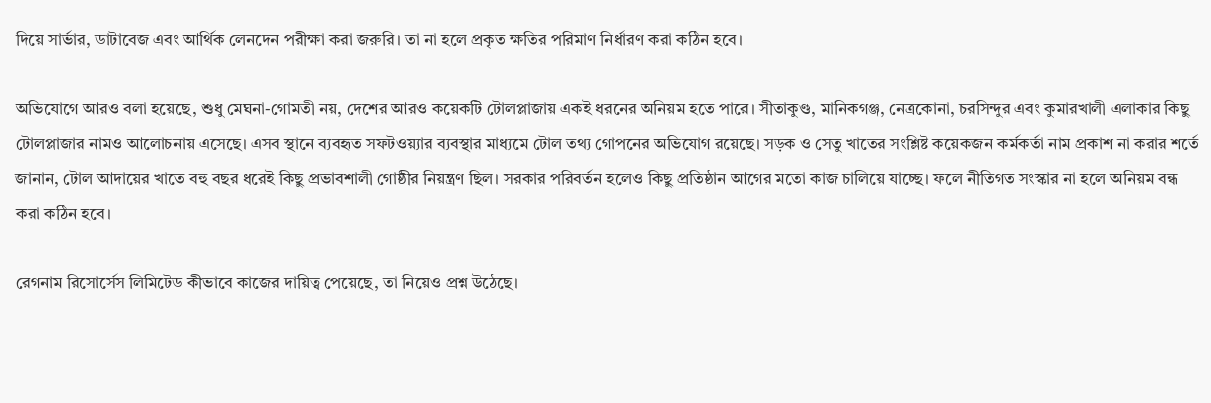দিয়ে সার্ভার, ডাটাবেজ এবং আর্থিক লেনদেন পরীক্ষা করা জরুরি। তা না হলে প্রকৃত ক্ষতির পরিমাণ নির্ধারণ করা কঠিন হবে।

অভিযোগে আরও বলা হয়েছে, শুধু মেঘনা-গোমতী নয়, দেশের আরও কয়েকটি টোলপ্লাজায় একই ধরনের অনিয়ম হতে পারে। সীতাকুণ্ড, মানিকগঞ্জ, নেত্রকোনা, চরসিন্দুর এবং কুমারখালী এলাকার কিছু টোলপ্লাজার নামও আলোচনায় এসেছে। এসব স্থানে ব্যবহৃত সফটওয়্যার ব্যবস্থার মাধ্যমে টোল তথ্য গোপনের অভিযোগ রয়েছে। সড়ক ও সেতু খাতের সংশ্লিষ্ট কয়েকজন কর্মকর্তা নাম প্রকাশ না করার শর্তে জানান, টোল আদায়ের খাতে বহু বছর ধরেই কিছু প্রভাবশালী গোষ্ঠীর নিয়ন্ত্রণ ছিল। সরকার পরিবর্তন হলেও কিছু প্রতিষ্ঠান আগের মতো কাজ চালিয়ে যাচ্ছে। ফলে নীতিগত সংস্কার না হলে অনিয়ম বন্ধ করা কঠিন হবে।

রেগনাম রিসোর্সেস লিমিটেড কীভাবে কাজের দায়িত্ব পেয়েছে, তা নিয়েও প্রশ্ন উঠেছে।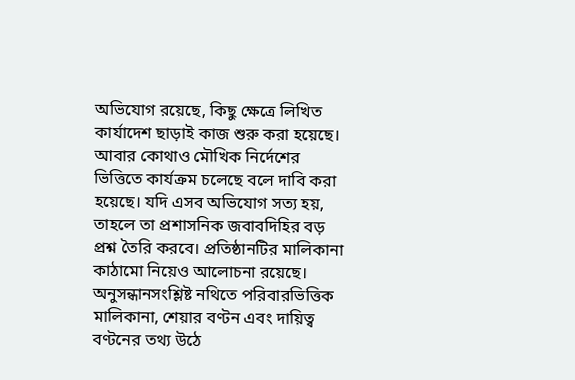অভিযোগ রয়েছে, কিছু ক্ষেত্রে লিখিত কার্যাদেশ ছাড়াই কাজ শুরু করা হয়েছে। আবার কোথাও মৌখিক নির্দেশের ভিত্তিতে কার্যক্রম চলেছে বলে দাবি করা হয়েছে। যদি এসব অভিযোগ সত্য হয়, তাহলে তা প্রশাসনিক জবাবদিহির বড় প্রশ্ন তৈরি করবে। প্রতিষ্ঠানটির মালিকানা কাঠামো নিয়েও আলোচনা রয়েছে। অনুসন্ধানসংশ্লিষ্ট নথিতে পরিবারভিত্তিক মালিকানা, শেয়ার বণ্টন এবং দায়িত্ব বণ্টনের তথ্য উঠে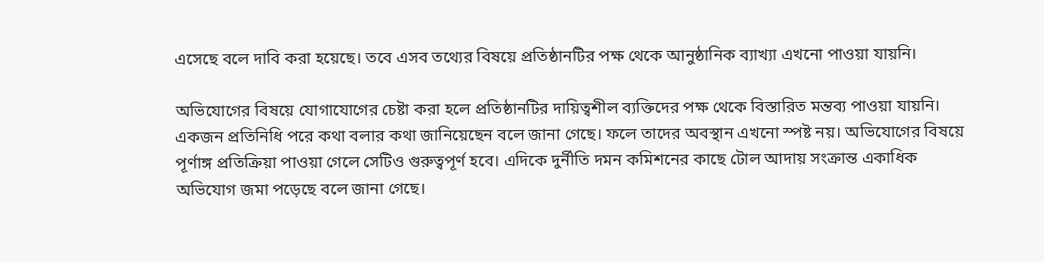এসেছে বলে দাবি করা হয়েছে। তবে এসব তথ্যের বিষয়ে প্রতিষ্ঠানটির পক্ষ থেকে আনুষ্ঠানিক ব্যাখ্যা এখনো পাওয়া যায়নি।

অভিযোগের বিষয়ে যোগাযোগের চেষ্টা করা হলে প্রতিষ্ঠানটির দায়িত্বশীল ব্যক্তিদের পক্ষ থেকে বিস্তারিত মন্তব্য পাওয়া যায়নি। একজন প্রতিনিধি পরে কথা বলার কথা জানিয়েছেন বলে জানা গেছে। ফলে তাদের অবস্থান এখনো স্পষ্ট নয়। অভিযোগের বিষয়ে পূর্ণাঙ্গ প্রতিক্রিয়া পাওয়া গেলে সেটিও গুরুত্বপূর্ণ হবে। এদিকে দুর্নীতি দমন কমিশনের কাছে টোল আদায় সংক্রান্ত একাধিক অভিযোগ জমা পড়েছে বলে জানা গেছে।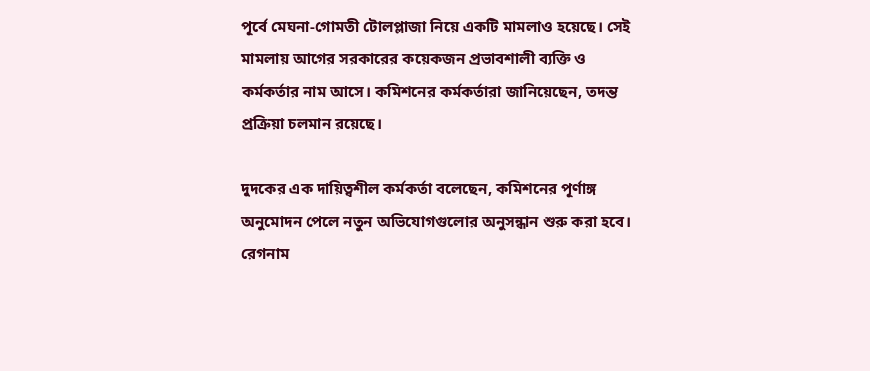পূর্বে মেঘনা-গোমতী টোলপ্লাজা নিয়ে একটি মামলাও হয়েছে। সেই মামলায় আগের সরকারের কয়েকজন প্রভাবশালী ব্যক্তি ও কর্মকর্তার নাম আসে। কমিশনের কর্মকর্তারা জানিয়েছেন, তদন্ত প্রক্রিয়া চলমান রয়েছে।

দুদকের এক দায়িত্বশীল কর্মকর্তা বলেছেন, কমিশনের পূর্ণাঙ্গ অনুমোদন পেলে নতুন অভিযোগগুলোর অনুসন্ধান শুরু করা হবে। রেগনাম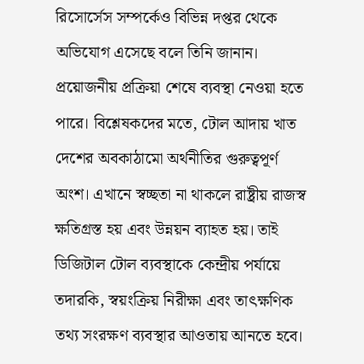রিসোর্সেস সম্পর্কেও বিভিন্ন দপ্তর থেকে অভিযোগ এসেছে বলে তিনি জানান। প্রয়োজনীয় প্রক্রিয়া শেষে ব্যবস্থা নেওয়া হতে পারে। বিশ্লেষকদের মতে, টোল আদায় খাত দেশের অবকাঠামো অর্থনীতির গুরুত্বপূর্ণ অংশ। এখানে স্বচ্ছতা না থাকলে রাষ্ট্রীয় রাজস্ব ক্ষতিগ্রস্ত হয় এবং উন্নয়ন ব্যাহত হয়। তাই ডিজিটাল টোল ব্যবস্থাকে কেন্দ্রীয় পর্যায়ে তদারকি, স্বয়ংক্রিয় নিরীক্ষা এবং তাৎক্ষণিক তথ্য সংরক্ষণ ব্যবস্থার আওতায় আনতে হবে।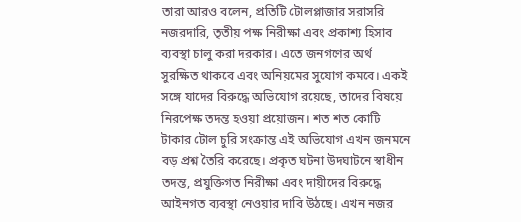তারা আরও বলেন, প্রতিটি টোলপ্লাজার সরাসরি নজরদারি, তৃতীয় পক্ষ নিরীক্ষা এবং প্রকাশ্য হিসাব ব্যবস্থা চালু করা দরকার। এতে জনগণের অর্থ সুরক্ষিত থাকবে এবং অনিয়মের সুযোগ কমবে। একই সঙ্গে যাদের বিরুদ্ধে অভিযোগ রয়েছে, তাদের বিষয়ে নিরপেক্ষ তদন্ত হওয়া প্রয়োজন। শত শত কোটি টাকার টোল চুরি সংক্রান্ত এই অভিযোগ এখন জনমনে বড় প্রশ্ন তৈরি করেছে। প্রকৃত ঘটনা উদঘাটনে স্বাধীন তদন্ত, প্রযুক্তিগত নিরীক্ষা এবং দায়ীদের বিরুদ্ধে আইনগত ব্যবস্থা নেওয়ার দাবি উঠছে। এখন নজর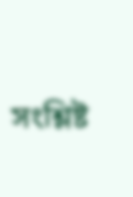সংশ্লিষ্ট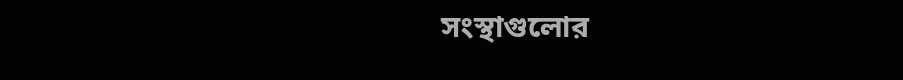সংস্থাগুলোর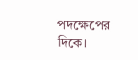পদক্ষেপের দিকে।